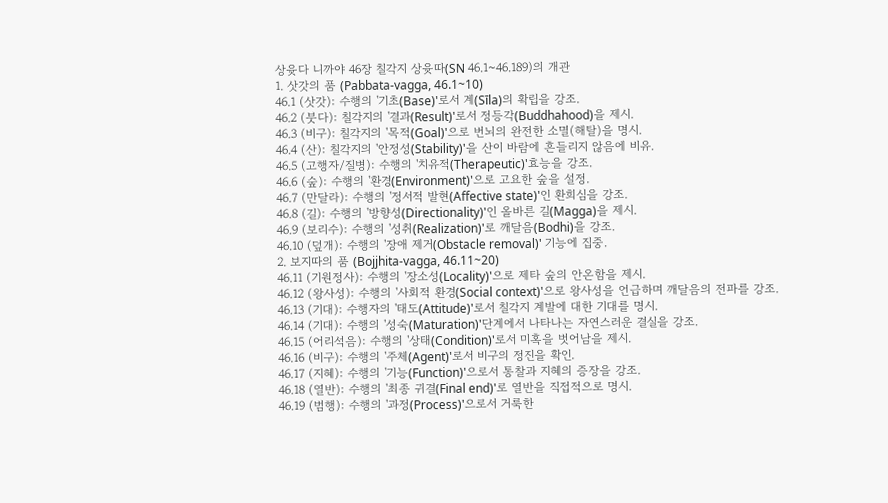상윳다 니까야 46장 칠각지 상윳따(SN 46.1~46.189)의 개관
1. 삿갓의 품 (Pabbata-vagga, 46.1~10)
46.1 (삿갓): 수행의 '기초(Base)'로서 계(Sīla)의 확립을 강조.
46.2 (붓다): 칠각지의 '결과(Result)'로서 정등각(Buddhahood)을 제시.
46.3 (비구): 칠각지의 '목적(Goal)'으로 번뇌의 완전한 소멸(해탈)을 명시.
46.4 (산): 칠각지의 '안정성(Stability)'을 산이 바람에 흔들리지 않음에 비유.
46.5 (고행자/질병): 수행의 '치유적(Therapeutic)'효능을 강조.
46.6 (숲): 수행의 '환경(Environment)'으로 고요한 숲을 설정.
46.7 (만달라): 수행의 '정서적 발현(Affective state)'인 환희심을 강조.
46.8 (길): 수행의 '방향성(Directionality)'인 올바른 길(Magga)을 제시.
46.9 (보리수): 수행의 '성취(Realization)'로 깨달음(Bodhi)을 강조.
46.10 (덮개): 수행의 '장애 제거(Obstacle removal)' 기능에 집중.
2. 보지따의 품 (Bojjhita-vagga, 46.11~20)
46.11 (기원정사): 수행의 '장소성(Locality)'으로 제타 숲의 안온함을 제시.
46.12 (왕사성): 수행의 '사회적 환경(Social context)'으로 왕사성을 언급하며 깨달음의 전파를 강조.
46.13 (기대): 수행자의 '태도(Attitude)'로서 칠각지 계발에 대한 기대를 명시.
46.14 (기대): 수행의 '성숙(Maturation)'단계에서 나타나는 자연스러운 결실을 강조.
46.15 (어리석음): 수행의 '상태(Condition)'로서 미혹을 벗어남을 제시.
46.16 (비구): 수행의 '주체(Agent)'로서 비구의 정진을 확인.
46.17 (지혜): 수행의 '기능(Function)'으로서 통찰과 지혜의 증장을 강조.
46.18 (열반): 수행의 '최종 귀결(Final end)'로 열반을 직접적으로 명시.
46.19 (범행): 수행의 '과정(Process)'으로서 거룩한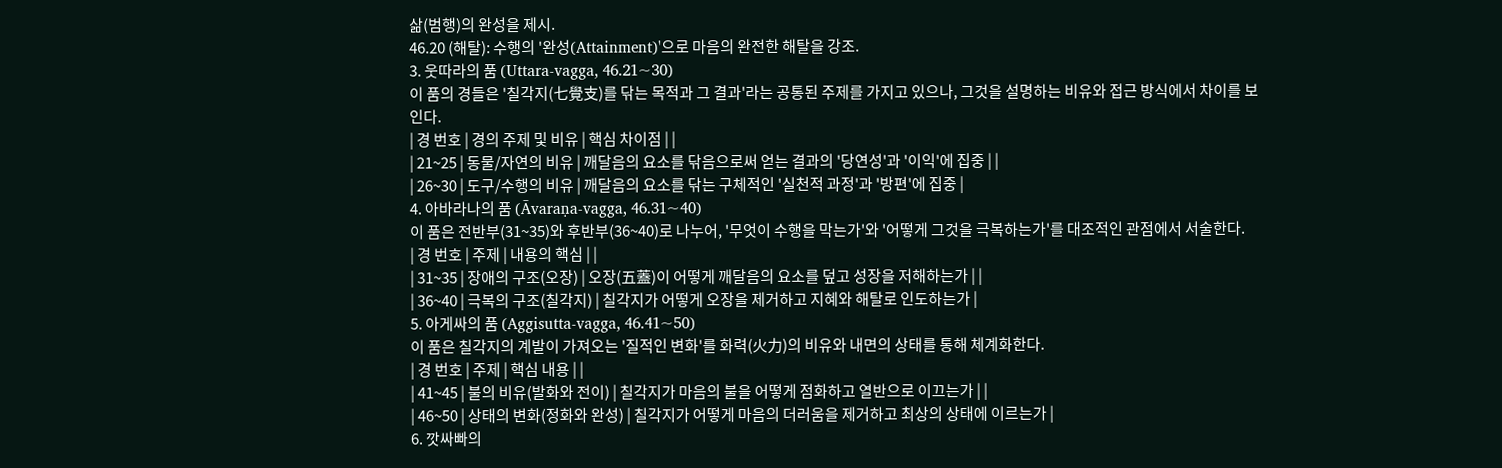삶(범행)의 완성을 제시.
46.20 (해탈): 수행의 '완성(Attainment)'으로 마음의 완전한 해탈을 강조.
3. 웃따라의 품 (Uttara-vagga, 46.21~30)
이 품의 경들은 '칠각지(七覺支)를 닦는 목적과 그 결과'라는 공통된 주제를 가지고 있으나, 그것을 설명하는 비유와 접근 방식에서 차이를 보인다.
| 경 번호 | 경의 주제 및 비유 | 핵심 차이점 | |
| 21~25 | 동물/자연의 비유 | 깨달음의 요소를 닦음으로써 얻는 결과의 '당연성'과 '이익'에 집중 | |
| 26~30 | 도구/수행의 비유 | 깨달음의 요소를 닦는 구체적인 '실천적 과정'과 '방편'에 집중 |
4. 아바라나의 품 (Āvaraṇa-vagga, 46.31~40)
이 품은 전반부(31~35)와 후반부(36~40)로 나누어, '무엇이 수행을 막는가'와 '어떻게 그것을 극복하는가'를 대조적인 관점에서 서술한다.
| 경 번호 | 주제 | 내용의 핵심 | |
| 31~35 | 장애의 구조(오장) | 오장(五蓋)이 어떻게 깨달음의 요소를 덮고 성장을 저해하는가 | |
| 36~40 | 극복의 구조(칠각지) | 칠각지가 어떻게 오장을 제거하고 지혜와 해탈로 인도하는가 |
5. 아게싸의 품 (Aggisutta-vagga, 46.41~50)
이 품은 칠각지의 계발이 가져오는 '질적인 변화'를 화력(火力)의 비유와 내면의 상태를 통해 체계화한다.
| 경 번호 | 주제 | 핵심 내용 | |
| 41~45 | 불의 비유(발화와 전이) | 칠각지가 마음의 불을 어떻게 점화하고 열반으로 이끄는가 | |
| 46~50 | 상태의 변화(정화와 완성) | 칠각지가 어떻게 마음의 더러움을 제거하고 최상의 상태에 이르는가 |
6. 깟싸빠의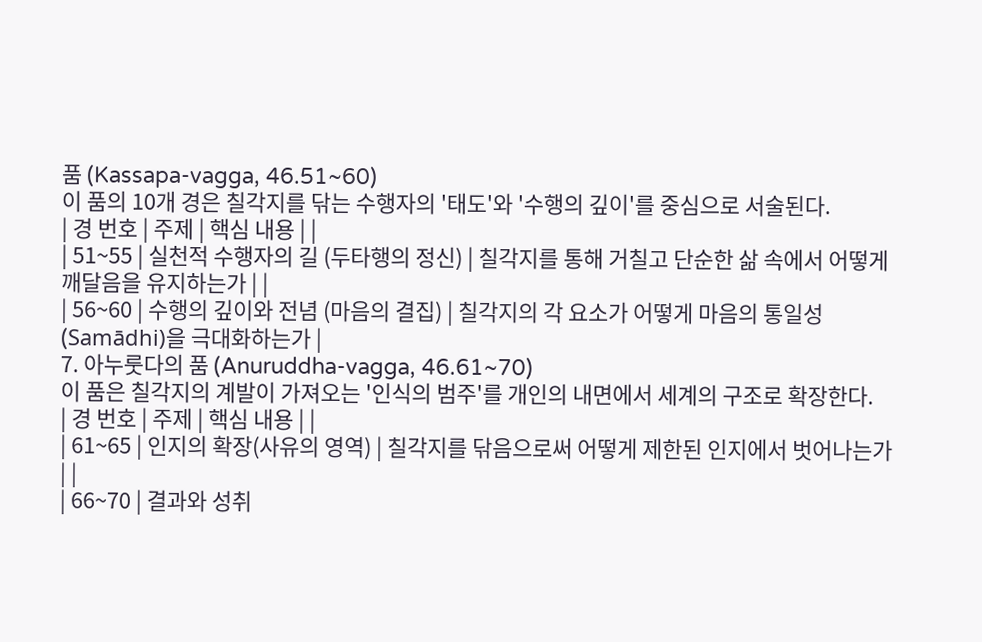품 (Kassapa-vagga, 46.51~60)
이 품의 10개 경은 칠각지를 닦는 수행자의 '태도'와 '수행의 깊이'를 중심으로 서술된다.
| 경 번호 | 주제 | 핵심 내용 | |
| 51~55 | 실천적 수행자의 길 (두타행의 정신) | 칠각지를 통해 거칠고 단순한 삶 속에서 어떻게 깨달음을 유지하는가 | |
| 56~60 | 수행의 깊이와 전념 (마음의 결집) | 칠각지의 각 요소가 어떻게 마음의 통일성(Samādhi)을 극대화하는가 |
7. 아누룻다의 품 (Anuruddha-vagga, 46.61~70)
이 품은 칠각지의 계발이 가져오는 '인식의 범주'를 개인의 내면에서 세계의 구조로 확장한다.
| 경 번호 | 주제 | 핵심 내용 | |
| 61~65 | 인지의 확장(사유의 영역) | 칠각지를 닦음으로써 어떻게 제한된 인지에서 벗어나는가 | |
| 66~70 | 결과와 성취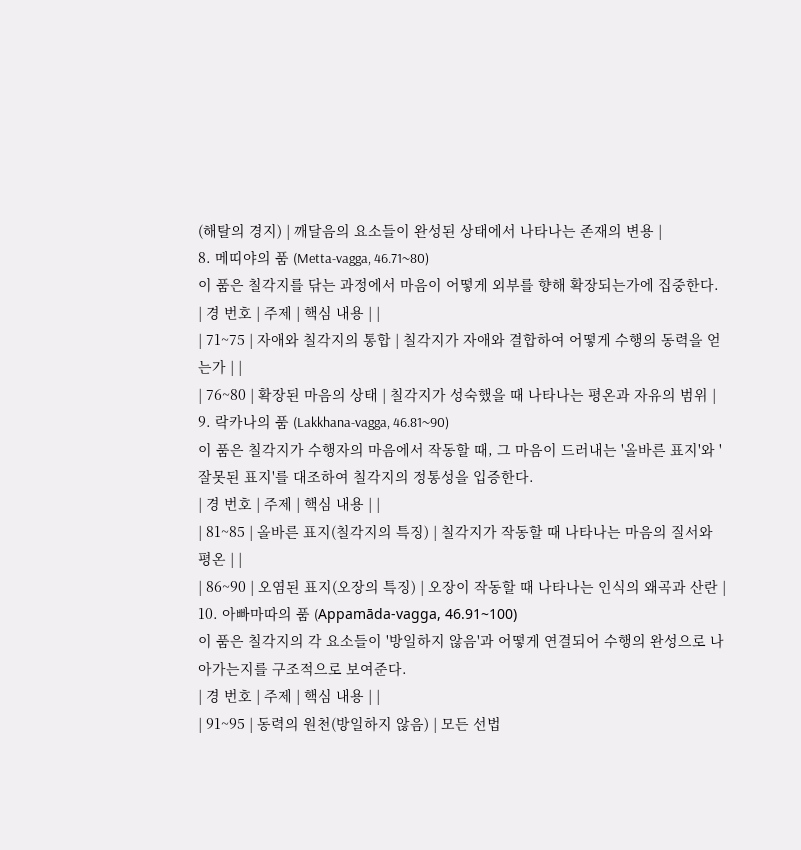(해탈의 경지) | 깨달음의 요소들이 완성된 상태에서 나타나는 존재의 변용 |
8. 메띠야의 품 (Metta-vagga, 46.71~80)
이 품은 칠각지를 닦는 과정에서 마음이 어떻게 외부를 향해 확장되는가에 집중한다.
| 경 번호 | 주제 | 핵심 내용 | |
| 71~75 | 자애와 칠각지의 통합 | 칠각지가 자애와 결합하여 어떻게 수행의 동력을 얻는가 | |
| 76~80 | 확장된 마음의 상태 | 칠각지가 성숙했을 때 나타나는 평온과 자유의 범위 |
9. 락카나의 품 (Lakkhana-vagga, 46.81~90)
이 품은 칠각지가 수행자의 마음에서 작동할 때, 그 마음이 드러내는 '올바른 표지'와 '잘못된 표지'를 대조하여 칠각지의 정통성을 입증한다.
| 경 번호 | 주제 | 핵심 내용 | |
| 81~85 | 올바른 표지(칠각지의 특징) | 칠각지가 작동할 때 나타나는 마음의 질서와 평온 | |
| 86~90 | 오염된 표지(오장의 특징) | 오장이 작동할 때 나타나는 인식의 왜곡과 산란 |
10. 아빠마따의 품 (Appamāda-vagga, 46.91~100)
이 품은 칠각지의 각 요소들이 '방일하지 않음'과 어떻게 연결되어 수행의 완성으로 나아가는지를 구조적으로 보여준다.
| 경 번호 | 주제 | 핵심 내용 | |
| 91~95 | 동력의 원천(방일하지 않음) | 모든 선법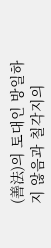(善法)의 토대인 방일하지 않음과 칠각지의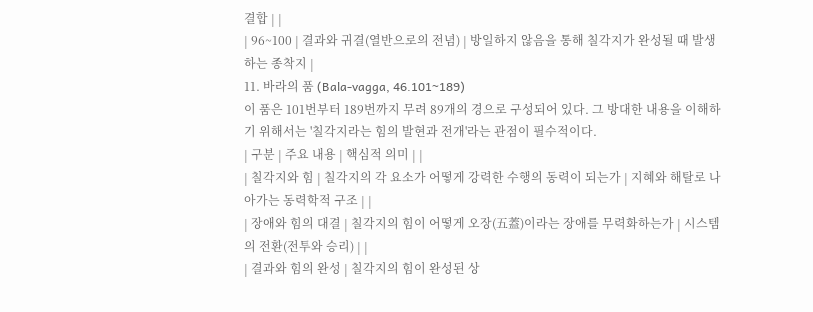결합 | |
| 96~100 | 결과와 귀결(열반으로의 전념) | 방일하지 않음을 통해 칠각지가 완성될 때 발생하는 종착지 |
11. 바라의 품 (Bala-vagga, 46.101~189)
이 품은 101번부터 189번까지 무려 89개의 경으로 구성되어 있다. 그 방대한 내용을 이해하기 위해서는 '칠각지라는 힘의 발현과 전개'라는 관점이 필수적이다.
| 구분 | 주요 내용 | 핵심적 의미 | |
| 칠각지와 힘 | 칠각지의 각 요소가 어떻게 강력한 수행의 동력이 되는가 | 지혜와 해탈로 나아가는 동력학적 구조 | |
| 장애와 힘의 대결 | 칠각지의 힘이 어떻게 오장(五蓋)이라는 장애를 무력화하는가 | 시스템의 전환(전투와 승리) | |
| 결과와 힘의 완성 | 칠각지의 힘이 완성된 상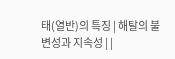태(열반)의 특징 | 해탈의 불변성과 지속성 | |